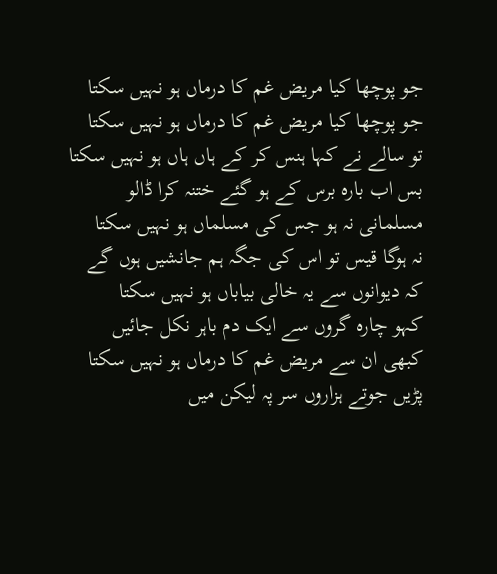جو پوچھا کیا مریض غم کا درماں ہو نہیں سکتا
جو پوچھا کیا مریض غم کا درماں ہو نہیں سکتا
تو سالے نے کہا ہنس کر کے ہاں ہاں ہو نہیں سکتا
بس اب بارہ برس کے ہو گئے ختنہ کرا ڈالو
مسلمانی نہ ہو جس کی مسلماں ہو نہیں سکتا
نہ ہوگا قیس تو اس کی جگہ ہم جانشیں ہوں گے
کہ دیوانوں سے یہ خالی بیاباں ہو نہیں سکتا
کہو چارہ گروں سے ایک دم باہر نکل جائیں
کبھی ان سے مریض غم کا درماں ہو نہیں سکتا
پڑیں جوتے ہزاروں سر پہ لیکن میں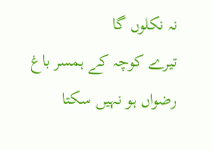نہ نکلوں گا
تیرے کوچہ کے ہمسر باغ رضواں ہو نہیں سکتا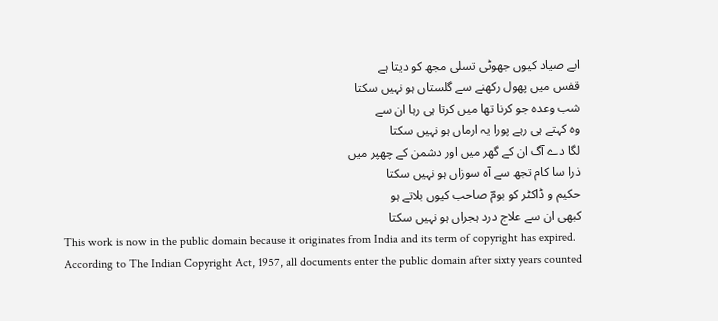ابے صیاد کیوں جھوٹی تسلی مجھ کو دیتا ہے
قفس میں پھول رکھنے سے گلستاں ہو نہیں سکتا
شب وعدہ جو کرنا تھا میں کرتا ہی رہا ان سے
وہ کہتے ہی رہے پورا یہ ارماں ہو نہیں سکتا
لگا دے آگ ان کے گھر میں اور دشمن کے چھپر میں
ذرا سا کام تجھ سے آہ سوزاں ہو نہیں سکتا
حکیم و ڈاکٹر کو بومؔ صاحب کیوں بلاتے ہو
کبھی ان سے علاج درد ہجراں ہو نہیں سکتا
This work is now in the public domain because it originates from India and its term of copyright has expired. According to The Indian Copyright Act, 1957, all documents enter the public domain after sixty years counted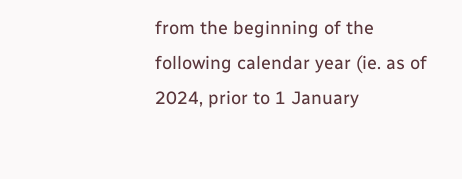from the beginning of the following calendar year (ie. as of 2024, prior to 1 January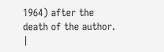1964) after the death of the author. |